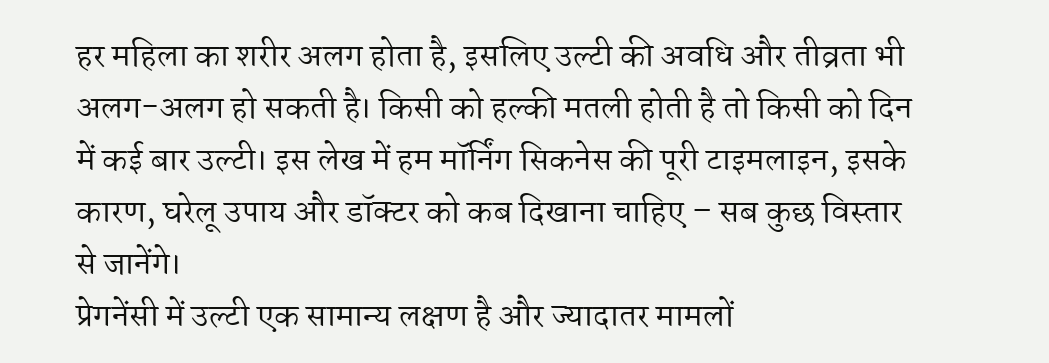हर महिला का शरीर अलग होता है, इसलिए उल्टी की अवधि और तीव्रता भी अलग-अलग हो सकती है। किसी को हल्की मतली होती है तो किसी को दिन में कई बार उल्टी। इस लेख में हम मॉर्निंग सिकनेस की पूरी टाइमलाइन, इसके कारण, घरेलू उपाय और डॉक्टर को कब दिखाना चाहिए – सब कुछ विस्तार से जानेंगे।
प्रेगनेंसी में उल्टी एक सामान्य लक्षण है और ज्यादातर मामलों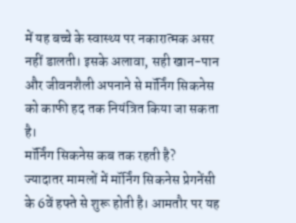में यह बच्चे के स्वास्थ्य पर नकारात्मक असर नहीं डालती। इसके अलावा, सही खान-पान और जीवनशैली अपनाने से मॉर्निंग सिकनेस को काफी हद तक नियंत्रित किया जा सकता है।
मॉर्निंग सिकनेस कब तक रहती है?
ज्यादातर मामलों में मॉर्निंग सिकनेस प्रेगनेंसी के 6वें हफ्ते से शुरू होती है। आमतौर पर यह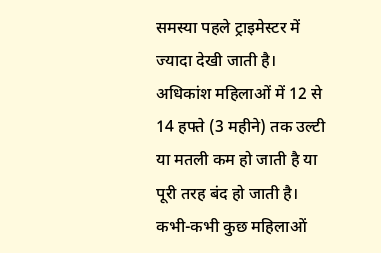समस्या पहले ट्राइमेस्टर में ज्यादा देखी जाती है। अधिकांश महिलाओं में 12 से 14 हफ्ते (3 महीने) तक उल्टी या मतली कम हो जाती है या पूरी तरह बंद हो जाती है।
कभी-कभी कुछ महिलाओं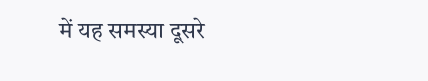में यह समस्या दूसरे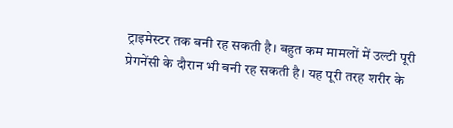ट्राइमेस्टर तक बनी रह सकती है। बहुत कम मामलों में उल्टी पूरी प्रेगनेंसी के दौरान भी बनी रह सकती है। यह पूरी तरह शरीर के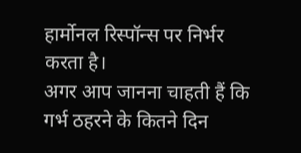हार्मोनल रिस्पॉन्स पर निर्भर करता है।
अगर आप जानना चाहती हैं कि गर्भ ठहरने के कितने दिन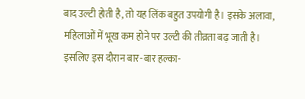बाद उल्टी होती है, तो यह लिंक बहुत उपयोगी है। इसके अलावा, महिलाओं में भूख कम होने पर उल्टी की तीव्रता बढ़ जाती है। इसलिए इस दौरान बार-बार हल्का-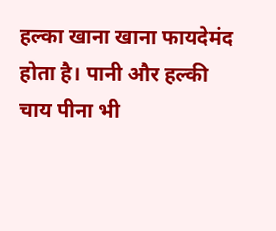हल्का खाना खाना फायदेमंद होता है। पानी और हल्की चाय पीना भी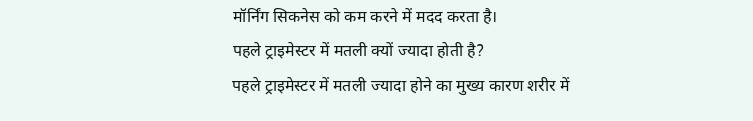मॉर्निंग सिकनेस को कम करने में मदद करता है।
पहले ट्राइमेस्टर में मतली क्यों ज्यादा होती है?
पहले ट्राइमेस्टर में मतली ज्यादा होने का मुख्य कारण शरीर में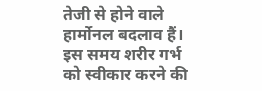तेजी से होने वाले हार्मोनल बदलाव हैं। इस समय शरीर गर्भ को स्वीकार करने की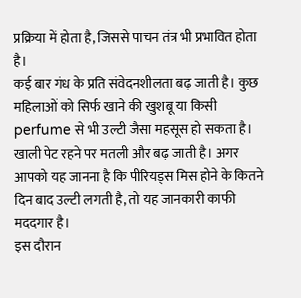प्रक्रिया में होता है, जिससे पाचन तंत्र भी प्रभावित होता है।
कई बार गंध के प्रति संवेदनशीलता बढ़ जाती है। कुछ महिलाओं को सिर्फ खाने की खुशबू या किसी perfume से भी उल्टी जैसा महसूस हो सकता है। खाली पेट रहने पर मतली और बढ़ जाती है। अगर आपको यह जानना है कि पीरियड्स मिस होने के कितने दिन बाद उल्टी लगती है, तो यह जानकारी काफी मददगार है।
इस दौरान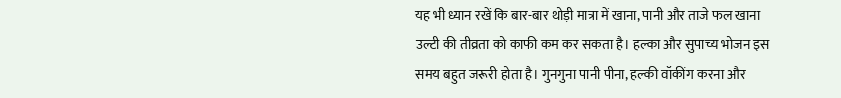यह भी ध्यान रखें कि बार-बार थोड़ी मात्रा में खाना, पानी और ताजे फल खाना उल्टी की तीव्रता को काफी कम कर सकता है। हल्का और सुपाच्य भोजन इस समय बहुत जरूरी होता है। गुनगुना पानी पीना, हल्की वॉकींग करना और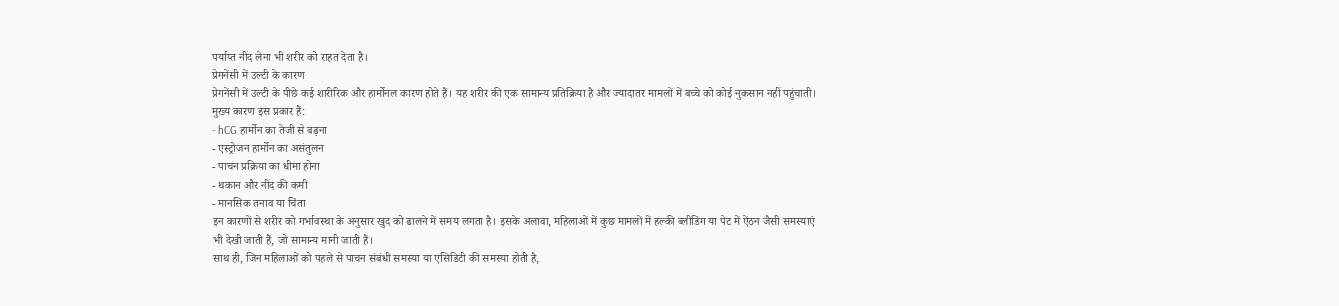पर्याप्त नींद लेना भी शरीर को राहत देता है।
प्रेगनेंसी में उल्टी के कारण
प्रेगनेंसी में उल्टी के पीछे कई शारीरिक और हार्मोनल कारण होते हैं। यह शरीर की एक सामान्य प्रतिक्रिया है और ज्यादातर मामलों में बच्चे को कोई नुकसान नहीं पहुंचाती।
मुख्य कारण इस प्रकार हैं:
- hCG हार्मोन का तेजी से बढ़ना
- एस्ट्रोजन हार्मोन का असंतुलन
- पाचन प्रक्रिया का धीमा होना
- थकान और नींद की कमी
- मानसिक तनाव या चिंता
इन कारणों से शरीर को गर्भावस्था के अनुसार खुद को ढालने में समय लगता है। इसके अलावा, महिलाओं में कुछ मामलों में हल्की ब्लीडिंग या पेट में ऐंठन जैसी समस्याएं भी देखी जाती हैं, जो सामान्य मानी जाती हैं।
साथ ही, जिन महिलाओं को पहले से पाचन संबंधी समस्या या एसिडिटी की समस्या होती है,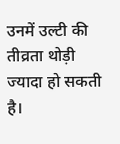उनमें उल्टी की तीव्रता थोड़ी ज्यादा हो सकती है।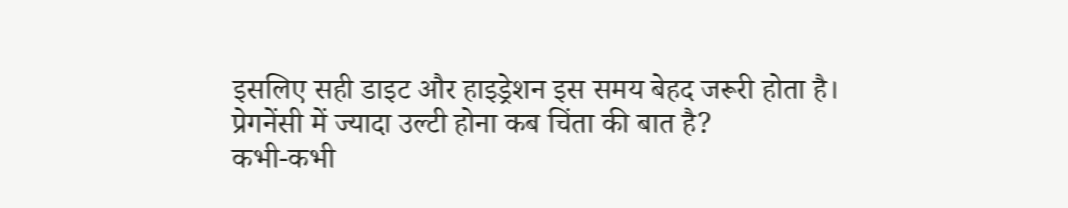इसलिए सही डाइट और हाइड्रेशन इस समय बेहद जरूरी होता है।
प्रेगनेंसी में ज्यादा उल्टी होना कब चिंता की बात है?
कभी-कभी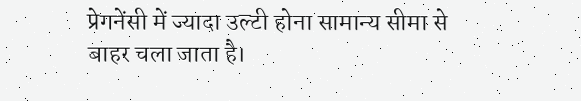प्रेगनेंसी में ज्यादा उल्टी होना सामान्य सीमा से बाहर चला जाता है।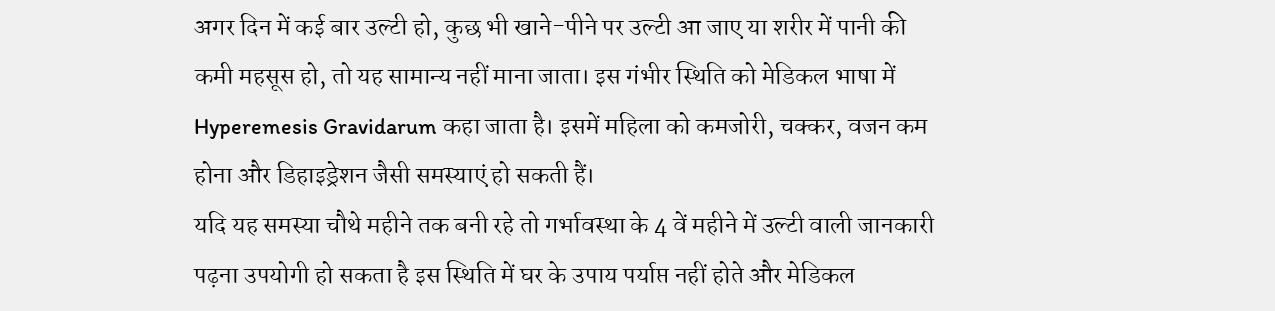अगर दिन में कई बार उल्टी हो, कुछ भी खाने-पीने पर उल्टी आ जाए या शरीर में पानी की कमी महसूस हो, तो यह सामान्य नहीं माना जाता। इस गंभीर स्थिति को मेडिकल भाषा में Hyperemesis Gravidarum कहा जाता है। इसमें महिला को कमजोरी, चक्कर, वजन कम होना और डिहाइड्रेशन जैसी समस्याएं हो सकती हैं।
यदि यह समस्या चौथे महीने तक बनी रहे तो गर्भावस्था के 4 वें महीने में उल्टी वाली जानकारी पढ़ना उपयोगी हो सकता है इस स्थिति में घर के उपाय पर्याप्त नहीं होते और मेडिकल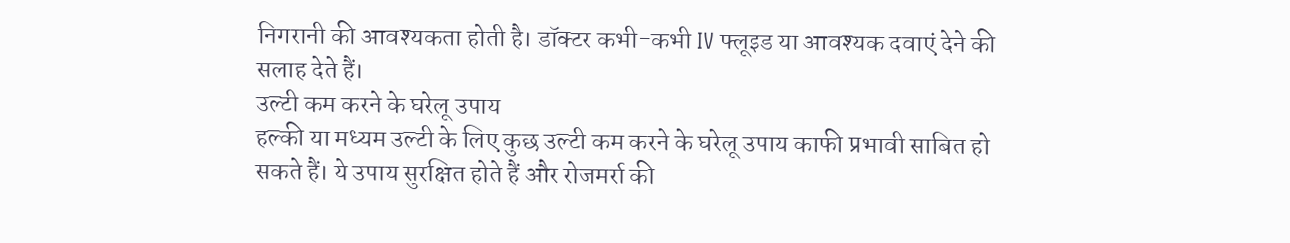निगरानी की आवश्यकता होती है। डॉक्टर कभी-कभी IV फ्लूइड या आवश्यक दवाएं देने की सलाह देते हैं।
उल्टी कम करने के घरेलू उपाय
हल्की या मध्यम उल्टी के लिए कुछ उल्टी कम करने के घरेलू उपाय काफी प्रभावी साबित हो सकते हैं। ये उपाय सुरक्षित होते हैं और रोजमर्रा की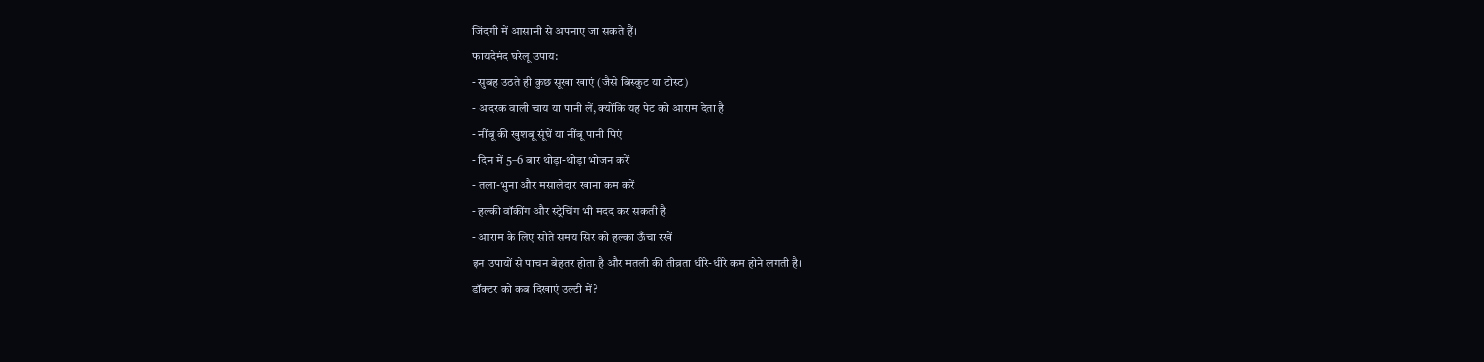जिंदगी में आसानी से अपनाए जा सकते हैं।
फायदेमंद घरेलू उपाय:
- सुबह उठते ही कुछ सूखा खाएं (जैसे बिस्कुट या टोस्ट)
- अदरक वाली चाय या पानी लें, क्योंकि यह पेट को आराम देता है
- नींबू की खुशबू सूंघें या नींबू पानी पिएं
- दिन में 5–6 बार थोड़ा-थोड़ा भोजन करें
- तला-भुना और मसालेदार खाना कम करें
- हल्की वॉकींग और स्ट्रेचिंग भी मदद कर सकती है
- आराम के लिए सोते समय सिर को हल्का ऊँचा रखें
इन उपायों से पाचन बेहतर होता है और मतली की तीव्रता धीरे-धीरे कम होने लगती है।
डॉक्टर को कब दिखाएं उल्टी में?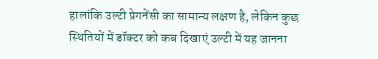हालांकि उल्टी प्रेगनेंसी का सामान्य लक्षण है, लेकिन कुछ स्थितियों में डॉक्टर को कब दिखाएं उल्टी में यह जानना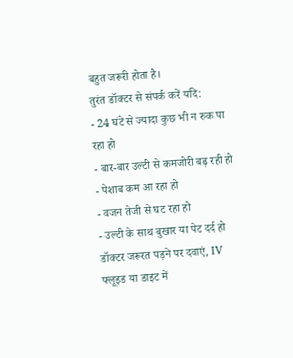बहुत जरूरी होता है।
तुरंत डॉक्टर से संपर्क करें यदि:
- 24 घंटे से ज्यादा कुछ भी न रुक पा रहा हो
- बार-बार उल्टी से कमजोरी बढ़ रही हो
- पेशाब कम आ रहा हो
- वजन तेजी से घट रहा हो
- उल्टी के साथ बुखार या पेट दर्द हो
डॉक्टर जरूरत पड़ने पर दवाएं, IV फ्लूइड या डाइट में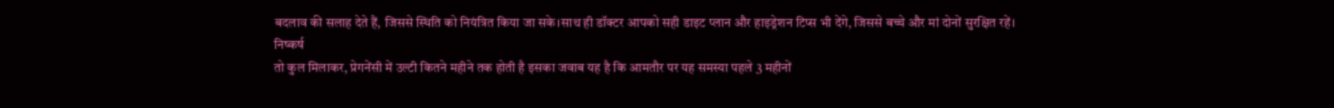बदलाव की सलाह देते हैं, जिससे स्थिति को नियंत्रित किया जा सके।साथ ही डॉक्टर आपको सही डाइट प्लान और हाइड्रेशन टिप्स भी देंगे, जिससे बच्चे और मां दोनों सुरक्षित रहें।
निष्कर्ष
तो कुल मिलाकर, प्रेगनेंसी में उल्टी कितने महीने तक होती है इसका जवाब यह है कि आमतौर पर यह समस्या पहले 3 महीनों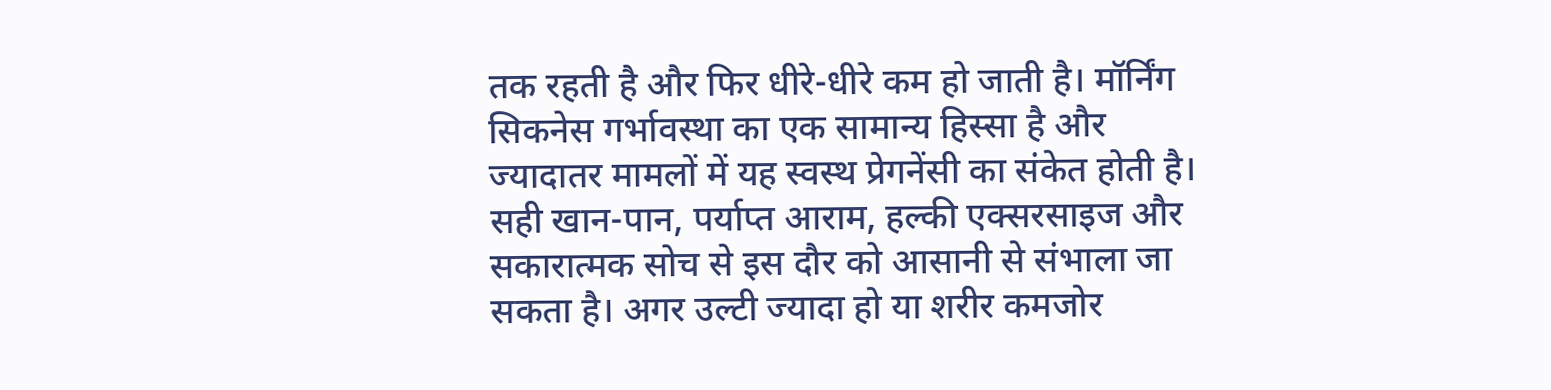तक रहती है और फिर धीरे-धीरे कम हो जाती है। मॉर्निंग सिकनेस गर्भावस्था का एक सामान्य हिस्सा है और ज्यादातर मामलों में यह स्वस्थ प्रेगनेंसी का संकेत होती है।
सही खान-पान, पर्याप्त आराम, हल्की एक्सरसाइज और सकारात्मक सोच से इस दौर को आसानी से संभाला जा सकता है। अगर उल्टी ज्यादा हो या शरीर कमजोर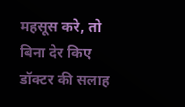महसूस करे, तो बिना देर किए डॉक्टर की सलाह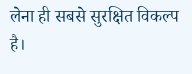लेना ही सबसे सुरक्षित विकल्प है।